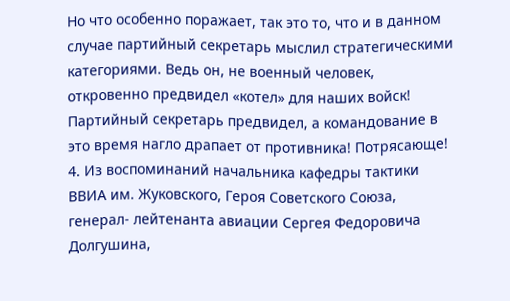Но что особенно поражает, так это то, что и в данном случае партийный секретарь мыслил стратегическими категориями. Ведь он, не военный человек, откровенно предвидел «котел» для наших войск! Партийный секретарь предвидел, а командование в это время нагло драпает от противника! Потрясающе!
4. Из воспоминаний начальника кафедры тактики ВВИА им. Жуковского, Героя Советского Союза, генерал- лейтенанта авиации Сергея Федоровича Долгушина,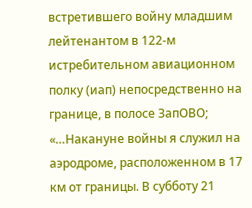встретившего войну младшим лейтенантом в 122-м истребительном авиационном полку (иап) непосредственно на границе, в полосе ЗапОВО; «…Накануне войны я служил на аэродроме, расположенном в 17 км от границы. В субботу 21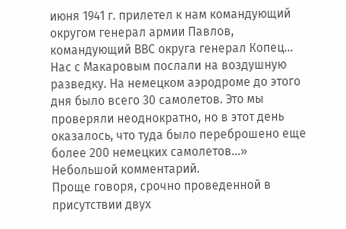июня 1941 г. прилетел к нам командующий округом генерал армии Павлов, командующий ВВС округа генерал Копец… Нас с Макаровым послали на воздушную разведку. На немецком аэродроме до этого дня было всего 30 самолетов. Это мы проверяли неоднократно, но в этот день оказалось, что туда было переброшено еще более 200 немецких самолетов…»
Небольшой комментарий.
Проще говоря, срочно проведенной в присутствии двух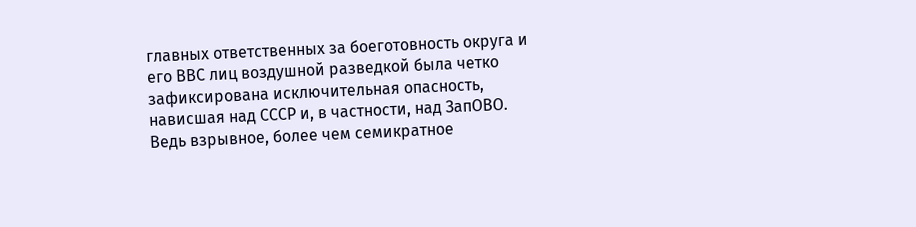главных ответственных за боеготовность округа и его ВВС лиц воздушной разведкой была четко зафиксирована исключительная опасность, нависшая над СССР и, в частности, над ЗапОВО. Ведь взрывное, более чем семикратное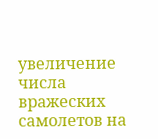увеличение числа вражеских самолетов на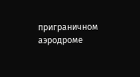приграничном аэродроме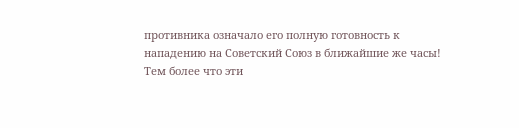противника означало его полную готовность к нападению на Советский Союз в ближайшие же часы! Тем более что эти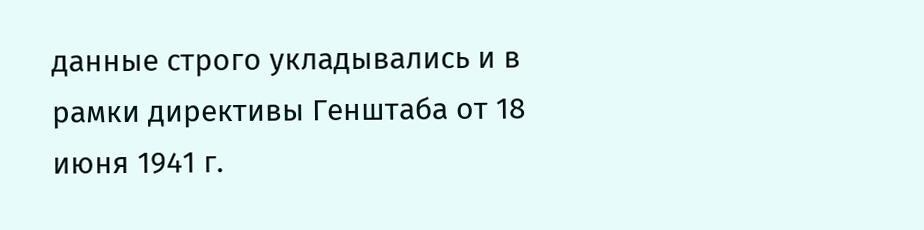данные строго укладывались и в рамки директивы Генштаба от 18 июня 1941 г.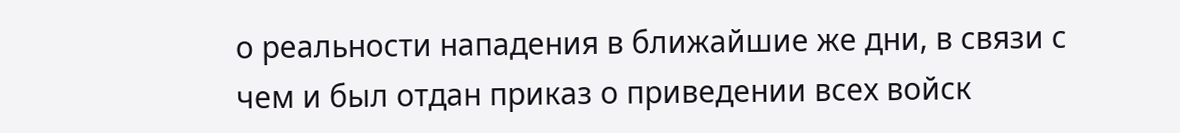о реальности нападения в ближайшие же дни, в связи с чем и был отдан приказ о приведении всех войск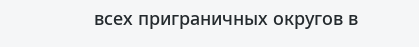всех приграничных округов в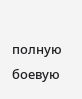полную боевую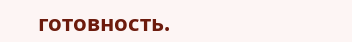готовность.